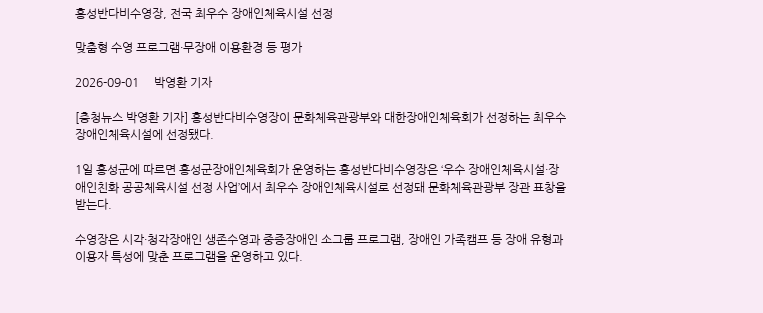홍성반다비수영장, 전국 최우수 장애인체육시설 선정

맞춤형 수영 프로그램·무장애 이용환경 등 평가

2026-09-01     박영환 기자

[충청뉴스 박영환 기자] 홍성반다비수영장이 문화체육관광부와 대한장애인체육회가 선정하는 최우수 장애인체육시설에 선정됐다.

1일 홍성군에 따르면 홍성군장애인체육회가 운영하는 홍성반다비수영장은 ‘우수 장애인체육시설·장애인친화 공공체육시설 선정 사업’에서 최우수 장애인체육시설로 선정돼 문화체육관광부 장관 표창을 받는다.

수영장은 시각·청각장애인 생존수영과 중증장애인 소그룹 프로그램, 장애인 가족캠프 등 장애 유형과 이용자 특성에 맞춘 프로그램을 운영하고 있다.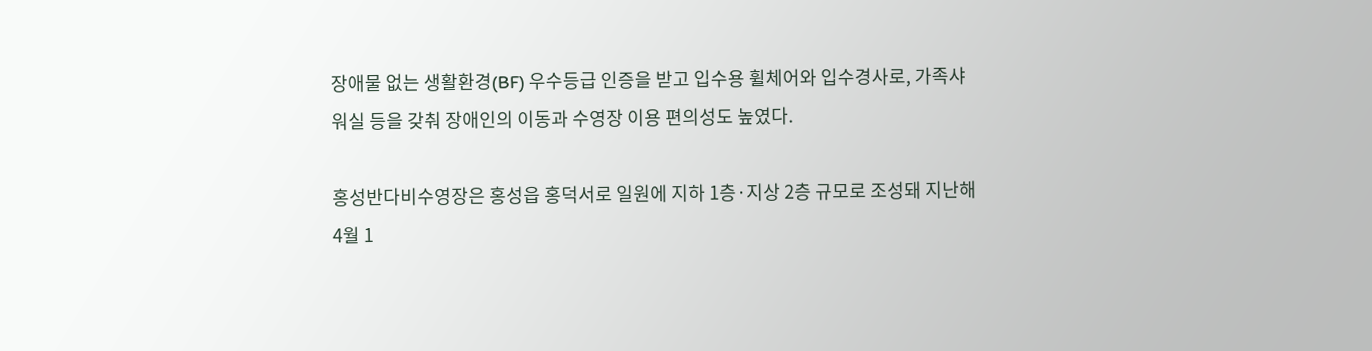장애물 없는 생활환경(BF) 우수등급 인증을 받고 입수용 휠체어와 입수경사로, 가족샤워실 등을 갖춰 장애인의 이동과 수영장 이용 편의성도 높였다.

홍성반다비수영장은 홍성읍 홍덕서로 일원에 지하 1층·지상 2층 규모로 조성돼 지난해 4월 1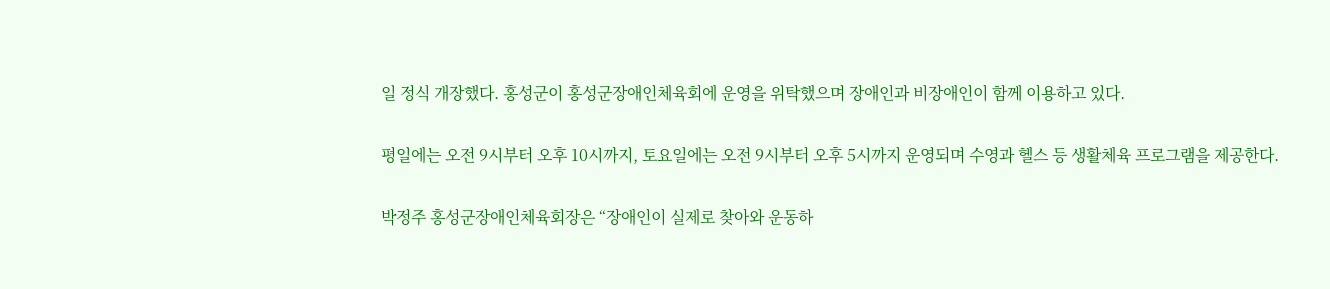일 정식 개장했다. 홍성군이 홍성군장애인체육회에 운영을 위탁했으며 장애인과 비장애인이 함께 이용하고 있다.

평일에는 오전 9시부터 오후 10시까지, 토요일에는 오전 9시부터 오후 5시까지 운영되며 수영과 헬스 등 생활체육 프로그램을 제공한다.

박정주 홍성군장애인체육회장은 “장애인이 실제로 찾아와 운동하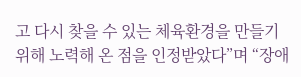고 다시 찾을 수 있는 체육환경을 만들기 위해 노력해 온 점을 인정받았다”며 “장애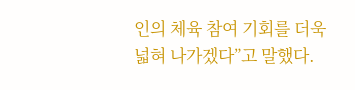인의 체육 참여 기회를 더욱 넓혀 나가겠다”고 말했다.